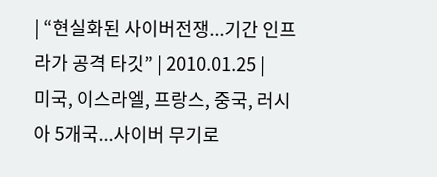| “현실화된 사이버전쟁...기간 인프라가 공격 타깃” | 2010.01.25 |
미국, 이스라엘, 프랑스, 중국, 러시아 5개국...사이버 무기로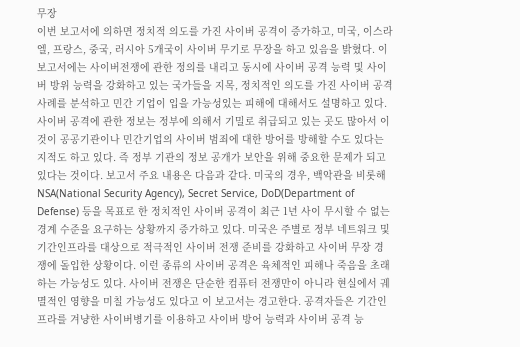무장
이번 보고서에 의하면 정치적 의도를 가진 사이버 공격이 증가하고, 미국, 이스라엘, 프랑스, 중국, 러시아 5개국이 사이버 무기로 무장을 하고 있음을 밝혔다. 이 보고서에는 사이버전쟁에 관한 정의를 내리고 동시에 사이버 공격 능력 및 사이버 방위 능력을 강화하고 있는 국가들을 지목, 정치적인 의도를 가진 사이버 공격 사례를 분석하고 민간 기업이 입을 가능성있는 피해에 대해서도 설명하고 있다. 사이버 공격에 관한 정보는 정부에 의해서 기밀로 취급되고 있는 곳도 많아서 이것이 공공기관이나 민간기업의 사이버 범죄에 대한 방어를 방해할 수도 있다는 지적도 하고 있다. 즉 정부 기관의 정보 공개가 보안을 위해 중요한 문제가 되고 있다는 것이다. 보고서 주요 내용은 다음과 같다. 미국의 경우, 백악관을 비롯해 NSA(National Security Agency), Secret Service, DoD(Department of Defense) 등을 목표로 한 정치적인 사이버 공격이 최근 1년 사이 무시할 수 없는 경계 수준을 요구하는 상황까지 증가하고 있다. 미국은 주별로 정부 네트워크 및 기간인프라를 대상으로 적극적인 사이버 전쟁 준비를 강화하고 사이버 무장 경쟁에 돌입한 상황이다. 이런 종류의 사이버 공격은 육체적인 피해나 죽음을 초래하는 가능성도 있다. 사이버 전쟁은 단순한 컴퓨터 전쟁만이 아니라 현실에서 궤멸적인 영향을 미칠 가능성도 있다고 이 보고서는 경고한다. 공격자들은 기간인프라를 겨냥한 사이버병기를 이용하고 사이버 방어 능력과 사이버 공격 능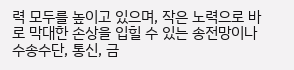력 모두를 높이고 있으며, 작은 노력으로 바로 막대한 손상을 입힐 수 있는 송전망이나 수송수단, 통신, 금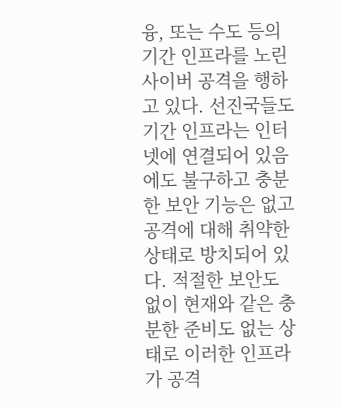융, 또는 수도 등의 기간 인프라를 노린 사이버 공격을 행하고 있다. 선진국들도 기간 인프라는 인터넷에 연결되어 있음에도 불구하고 충분한 보안 기능은 없고 공격에 대해 취약한 상태로 방치되어 있다. 적절한 보안도 없이 현재와 같은 충분한 준비도 없는 상태로 이러한 인프라가 공격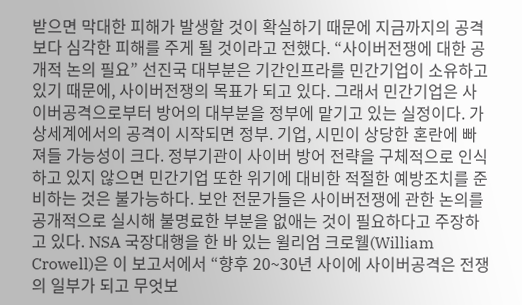받으면 막대한 피해가 발생할 것이 확실하기 때문에 지금까지의 공격보다 심각한 피해를 주게 될 것이라고 전했다. “사이버전쟁에 대한 공개적 논의 필요” 선진국 대부분은 기간인프라를 민간기업이 소유하고 있기 때문에, 사이버전쟁의 목표가 되고 있다. 그래서 민간기업은 사이버공격으로부터 방어의 대부분을 정부에 맡기고 있는 실정이다. 가상세계에서의 공격이 시작되면 정부. 기업, 시민이 상당한 혼란에 빠져들 가능성이 크다. 정부기관이 사이버 방어 전략을 구체적으로 인식하고 있지 않으면 민간기업 또한 위기에 대비한 적절한 예방조치를 준비하는 것은 불가능하다. 보안 전문가들은 사이버전쟁에 관한 논의를 공개적으로 실시해 불명료한 부분을 없애는 것이 필요하다고 주장하고 있다. NSA 국장대행을 한 바 있는 윌리엄 크로웰(William Crowell)은 이 보고서에서 “향후 20~30년 사이에 사이버공격은 전쟁의 일부가 되고 무엇보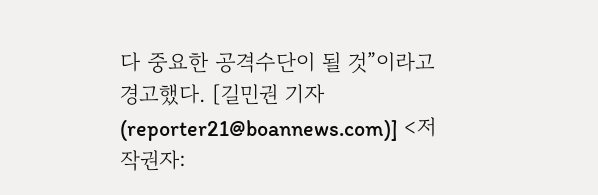다 중요한 공격수단이 될 것”이라고 경고했다. [길민권 기자(reporter21@boannews.com)] <저작권자: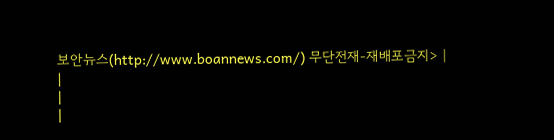보안뉴스(http://www.boannews.com/) 무단전재-재배포금지> |
|
|
|